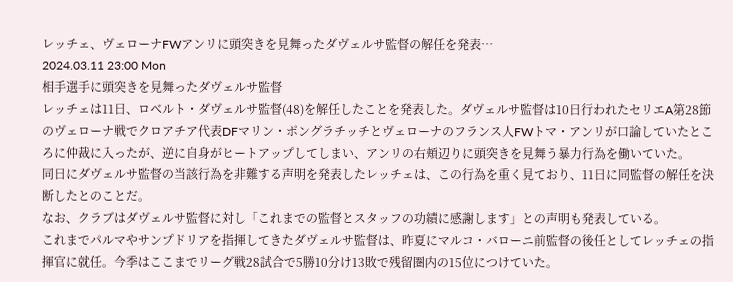レッチェ、ヴェローナFWアンリに頭突きを見舞ったダヴェルサ監督の解任を発表…
2024.03.11 23:00 Mon
相手選手に頭突きを見舞ったダヴェルサ監督
レッチェは11日、ロベルト・ダヴェルサ監督(48)を解任したことを発表した。ダヴェルサ監督は10日行われたセリエA第28節のヴェローナ戦でクロアチア代表DFマリン・ポングラチッチとヴェローナのフランス人FWトマ・アンリが口論していたところに仲裁に入ったが、逆に自身がヒートアップしてしまい、アンリの右頬辺りに頭突きを見舞う暴力行為を働いていた。
同日にダヴェルサ監督の当該行為を非難する声明を発表したレッチェは、この行為を重く見ており、11日に同監督の解任を決断したとのことだ。
なお、クラブはダヴェルサ監督に対し「これまでの監督とスタッフの功績に感謝します」との声明も発表している。
これまでパルマやサンプドリアを指揮してきたダヴェルサ監督は、昨夏にマルコ・バローニ前監督の後任としてレッチェの指揮官に就任。今季はここまでリーグ戦28試合で5勝10分け13敗で残留圏内の15位につけていた。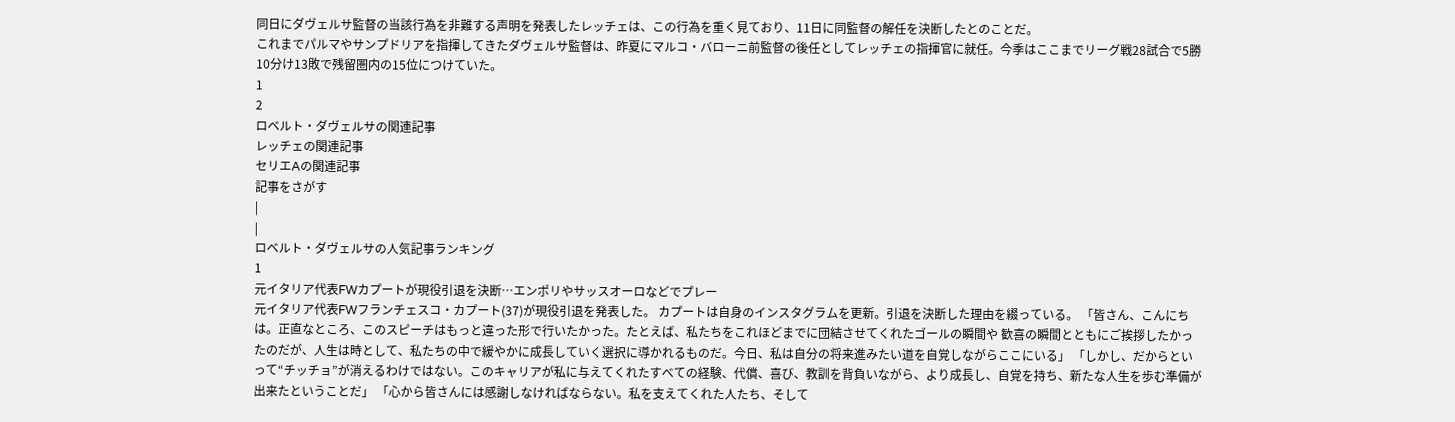同日にダヴェルサ監督の当該行為を非難する声明を発表したレッチェは、この行為を重く見ており、11日に同監督の解任を決断したとのことだ。
これまでパルマやサンプドリアを指揮してきたダヴェルサ監督は、昨夏にマルコ・バローニ前監督の後任としてレッチェの指揮官に就任。今季はここまでリーグ戦28試合で5勝10分け13敗で残留圏内の15位につけていた。
1
2
ロベルト・ダヴェルサの関連記事
レッチェの関連記事
セリエAの関連記事
記事をさがす
|
|
ロベルト・ダヴェルサの人気記事ランキング
1
元イタリア代表FWカプートが現役引退を決断…エンポリやサッスオーロなどでプレー
元イタリア代表FWフランチェスコ・カプート(37)が現役引退を発表した。 カプートは自身のインスタグラムを更新。引退を決断した理由を綴っている。 「皆さん、こんにちは。正直なところ、このスピーチはもっと違った形で行いたかった。たとえば、私たちをこれほどまでに団結させてくれたゴールの瞬間や 歓喜の瞬間とともにご挨拶したかったのだが、人生は時として、私たちの中で緩やかに成長していく選択に導かれるものだ。今日、私は自分の将来進みたい道を自覚しながらここにいる」 「しかし、だからといって“チッチョ”が消えるわけではない。このキャリアが私に与えてくれたすべての経験、代償、喜び、教訓を背負いながら、より成長し、自覚を持ち、新たな人生を歩む準備が出来たということだ」 「心から皆さんには感謝しなければならない。私を支えてくれた人たち、そして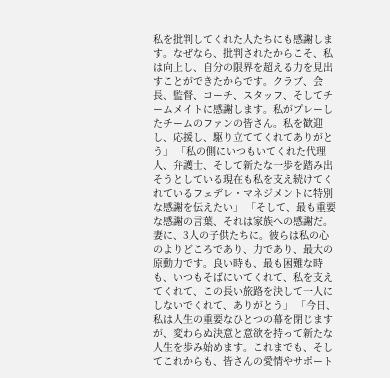私を批判してくれた人たちにも感謝します。なぜなら、批判されたからこそ、私は向上し、自分の限界を超える力を見出すことができたからです。クラブ、会長、監督、コーチ、スタッフ、そしてチームメイトに感謝します。私がプレーしたチームのファンの皆さん。私を歓迎し、応援し、駆り立ててくれてありがとう」 「私の側にいつもいてくれた代理人、弁護士、そして新たな一歩を踏み出そうとしている現在も私を支え続けてくれているフェデレ・マネジメントに特別な感謝を伝えたい」 「そして、最も重要な感謝の言葉、それは家族への感謝だ。妻に、3人の子供たちに。彼らは私の心のよりどころであり、力であり、最大の原動力です。良い時も、最も困難な時も、いつもそばにいてくれて、私を支えてくれて、この長い旅路を決して一人にしないでくれて、ありがとう」 「今日、私は人生の重要なひとつの幕を閉じますが、変わらぬ決意と意欲を持って新たな人生を歩み始めます。これまでも、そしてこれからも、皆さんの愛情やサポート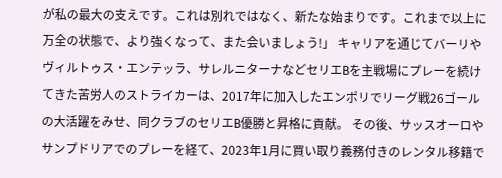が私の最大の支えです。これは別れではなく、新たな始まりです。これまで以上に万全の状態で、より強くなって、また会いましょう!」 キャリアを通じてバーリやヴィルトゥス・エンテッラ、サレルニターナなどセリエBを主戦場にプレーを続けてきた苦労人のストライカーは、2017年に加入したエンポリでリーグ戦26ゴールの大活躍をみせ、同クラブのセリエB優勝と昇格に貢献。 その後、サッスオーロやサンプドリアでのプレーを経て、2023年1月に買い取り義務付きのレンタル移籍で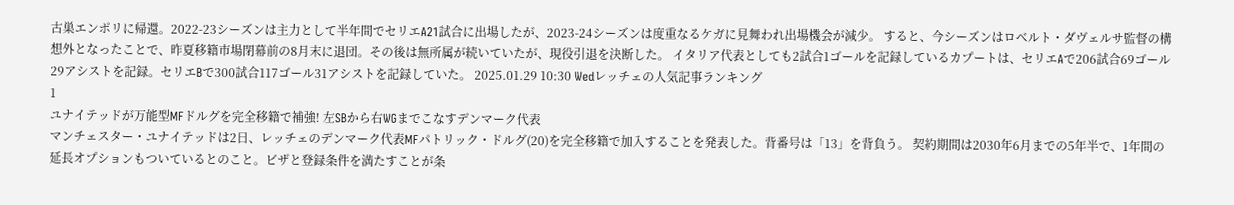古巣エンポリに帰還。2022-23シーズンは主力として半年間でセリエA21試合に出場したが、2023-24シーズンは度重なるケガに見舞われ出場機会が減少。 すると、今シーズンはロベルト・ダヴェルサ監督の構想外となったことで、昨夏移籍市場閉幕前の8月末に退団。その後は無所属が続いていたが、現役引退を決断した。 イタリア代表としても2試合1ゴールを記録しているカプートは、セリエAで206試合69ゴール29アシストを記録。セリエBで300試合117ゴール31アシストを記録していた。 2025.01.29 10:30 Wedレッチェの人気記事ランキング
1
ユナイテッドが万能型MFドルグを完全移籍で補強! 左SBから右WGまでこなすデンマーク代表
マンチェスター・ユナイテッドは2日、レッチェのデンマーク代表MFパトリック・ドルグ(20)を完全移籍で加入することを発表した。背番号は「13」を背負う。 契約期間は2030年6月までの5年半で、1年間の延長オプションもついているとのこと。ビザと登録条件を満たすことが条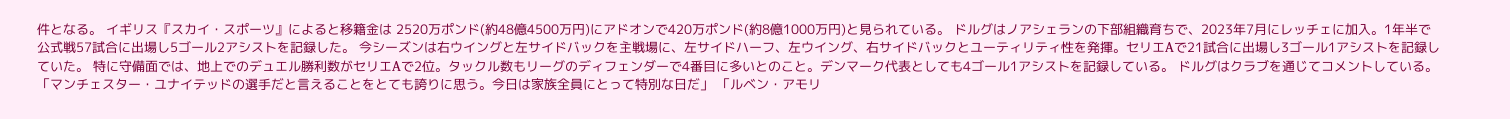件となる。 イギリス『スカイ・スポーツ』によると移籍金は 2520万ポンド(約48億4500万円)にアドオンで420万ポンド(約8億1000万円)と見られている。 ドルグはノアシェランの下部組織育ちで、2023年7月にレッチェに加入。1年半で公式戦57試合に出場し5ゴール2アシストを記録した。 今シーズンは右ウイングと左サイドバックを主戦場に、左サイドハーフ、左ウイング、右サイドバックとユーティリティ性を発揮。セリエAで21試合に出場し3ゴール1アシストを記録していた。 特に守備面では、地上でのデュエル勝利数がセリエAで2位。タックル数もリーグのディフェンダーで4番目に多いとのこと。デンマーク代表としても4ゴール1アシストを記録している。 ドルグはクラブを通じてコメントしている。 「マンチェスター・ユナイテッドの選手だと言えることをとても誇りに思う。今日は家族全員にとって特別な日だ」 「ルベン・アモリ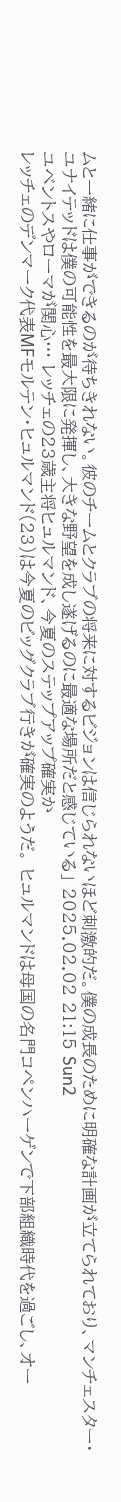ムと一緒に仕事ができるのが待ちきれない。彼のチームとクラブの将来に対するビジョンは信じられないほど刺激的だ。僕の成長のために明確な計画が立てられており、マンチェスター・ユナイテッドは僕の可能性を最大限に発揮し、大きな野望を成し遂げるのに最適な場所だと感じている」 2025.02.02 21:15 Sun2
ユベントスやローマが関心… レッチェの23歳主将ヒュルマンド、今夏のステップアップ確実か
レッチェのデンマーク代表MFモルテン・ヒュルマンド(23)は今夏のビッグクラブ行きが確実のようだ。 ヒュルマンドは母国の名門コペンハーゲンで下部組織時代を過ごし、オー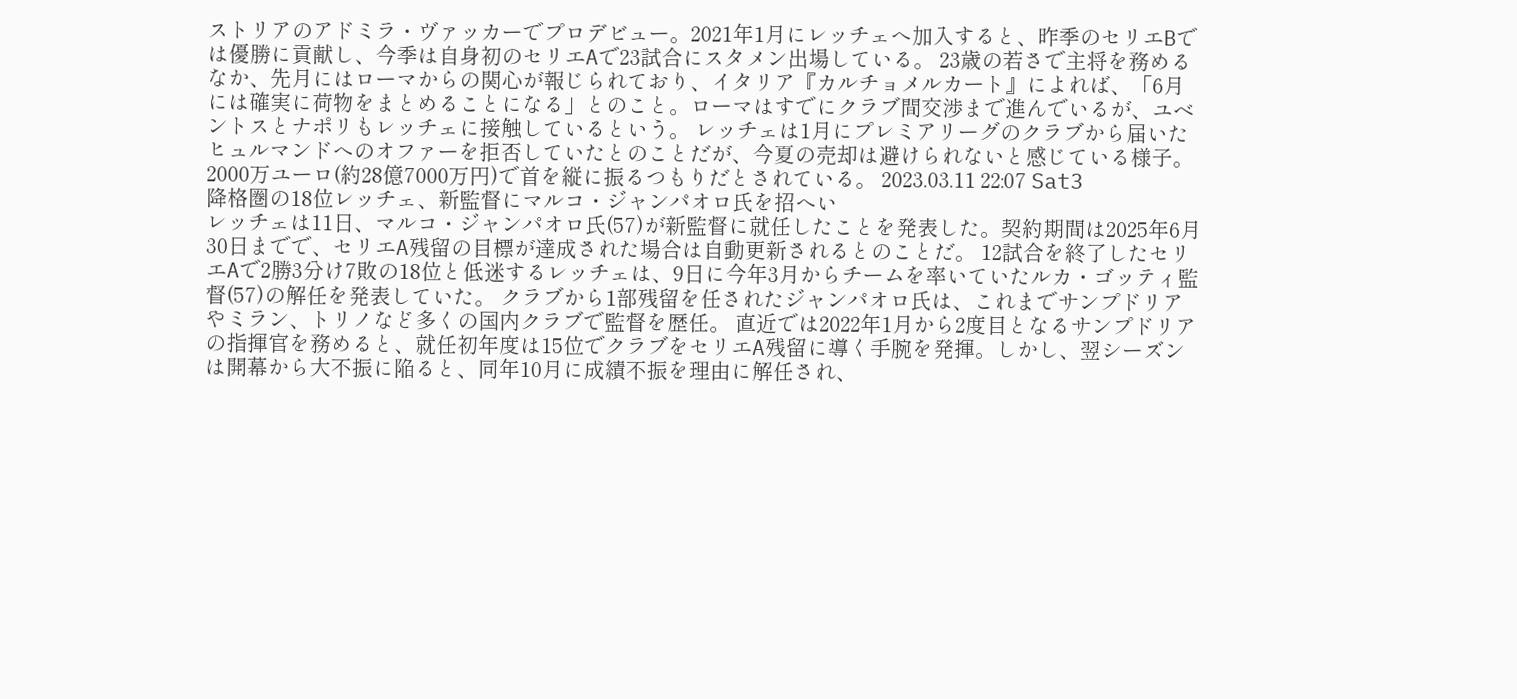ストリアのアドミラ・ヴァッカーでプロデビュー。2021年1月にレッチェへ加入すると、昨季のセリエBでは優勝に貢献し、今季は自身初のセリエAで23試合にスタメン出場している。 23歳の若さで主将を務めるなか、先月にはローマからの関心が報じられており、イタリア『カルチョメルカート』によれば、「6月には確実に荷物をまとめることになる」とのこと。ローマはすでにクラブ間交渉まで進んでいるが、ユベントスとナポリもレッチェに接触しているという。 レッチェは1月にプレミアリーグのクラブから届いたヒュルマンドへのオファーを拒否していたとのことだが、今夏の売却は避けられないと感じている様子。2000万ユーロ(約28億7000万円)で首を縦に振るつもりだとされている。 2023.03.11 22:07 Sat3
降格圏の18位レッチェ、新監督にマルコ・ジャンパオロ氏を招へい
レッチェは11日、マルコ・ジャンパオロ氏(57)が新監督に就任したことを発表した。契約期間は2025年6月30日までで、セリエA残留の目標が達成された場合は自動更新されるとのことだ。 12試合を終了したセリエAで2勝3分け7敗の18位と低迷するレッチェは、9日に今年3月からチームを率いていたルカ・ゴッティ監督(57)の解任を発表していた。 クラブから1部残留を任されたジャンパオロ氏は、これまでサンプドリアやミラン、トリノなど多くの国内クラブで監督を歴任。 直近では2022年1月から2度目となるサンプドリアの指揮官を務めると、就任初年度は15位でクラブをセリエA残留に導く手腕を発揮。しかし、翌シーズンは開幕から大不振に陥ると、同年10月に成績不振を理由に解任され、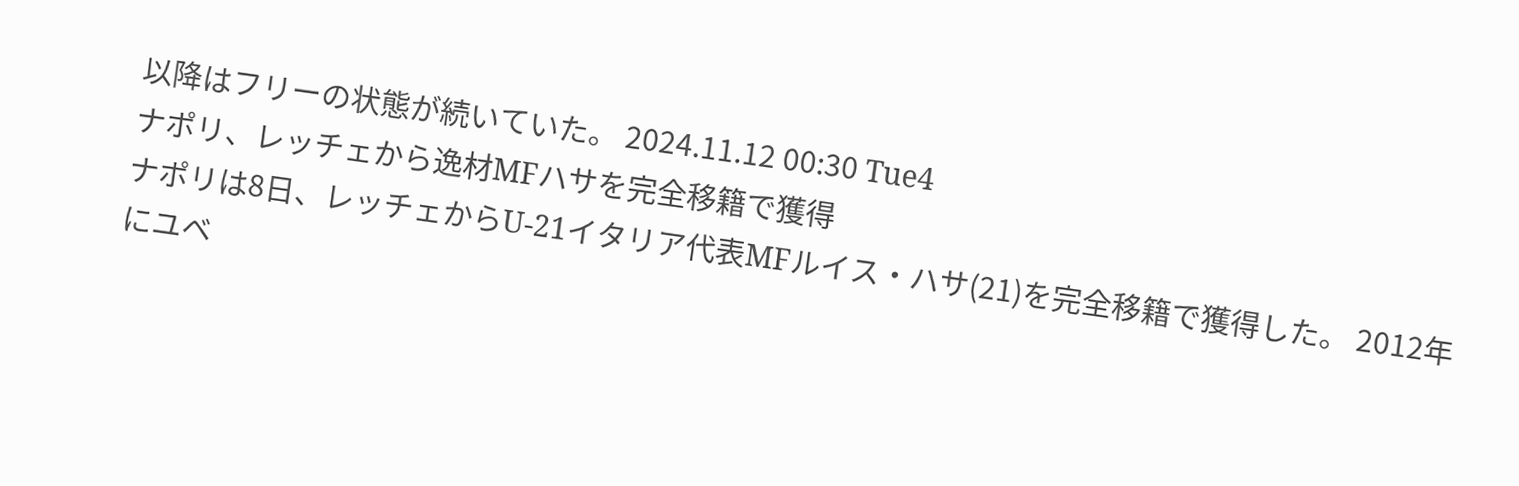以降はフリーの状態が続いていた。 2024.11.12 00:30 Tue4
ナポリ、レッチェから逸材MFハサを完全移籍で獲得
ナポリは8日、レッチェからU-21イタリア代表MFルイス・ハサ(21)を完全移籍で獲得した。 2012年にユベ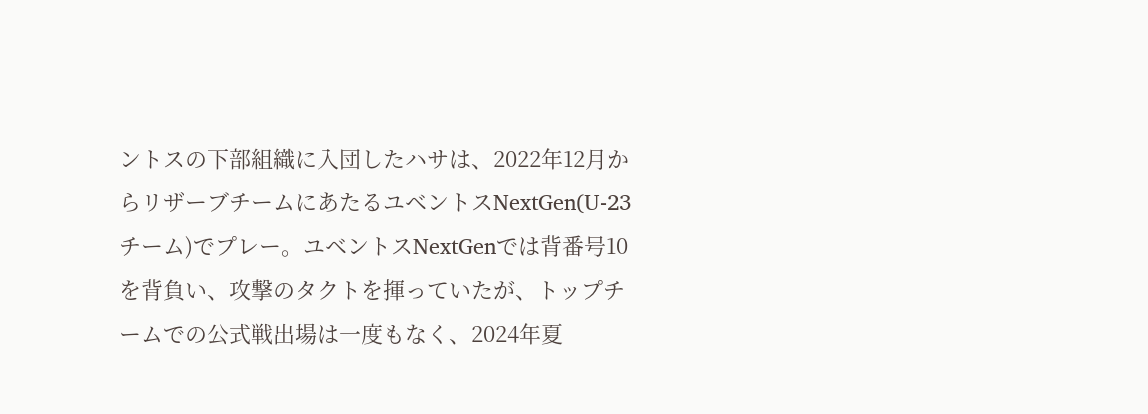ントスの下部組織に入団したハサは、2022年12月からリザーブチームにあたるユベントスNextGen(U-23チーム)でプレー。ユベントスNextGenでは背番号10を背負い、攻撃のタクトを揮っていたが、トップチームでの公式戦出場は一度もなく、2024年夏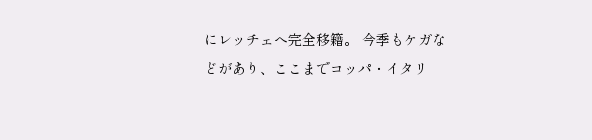にレッチェへ完全移籍。 今季もケガなどがあり、ここまでコッパ・イタリ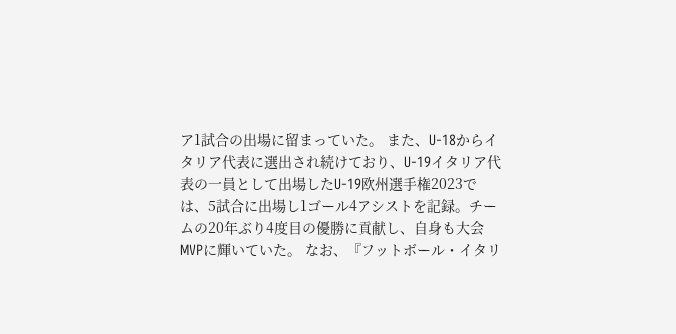ア1試合の出場に留まっていた。 また、U-18からイタリア代表に選出され続けており、U-19イタリア代表の一員として出場したU-19欧州選手権2023では、5試合に出場し1ゴール4アシストを記録。チームの20年ぶり4度目の優勝に貢献し、自身も大会MVPに輝いていた。 なお、『フットボール・イタリ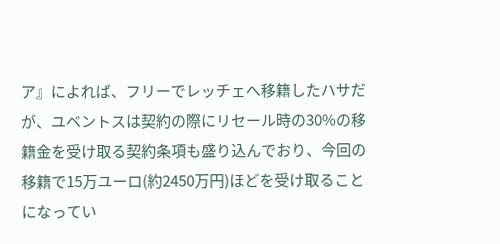ア』によれば、フリーでレッチェへ移籍したハサだが、ユベントスは契約の際にリセール時の30%の移籍金を受け取る契約条項も盛り込んでおり、今回の移籍で15万ユーロ(約2450万円)ほどを受け取ることになってい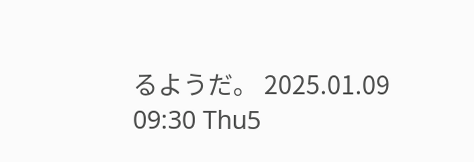るようだ。 2025.01.09 09:30 Thu5